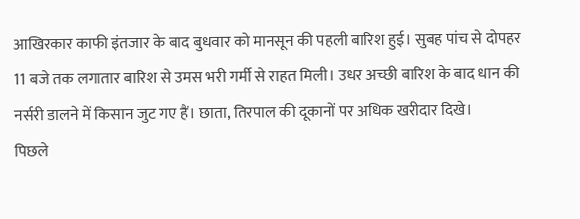आखिरकार काफी इंतजार के बाद बुधवार को मानसून की पहली बारिश हुई। सुबह पांच से दोपहर 11 बजे तक लगातार बारिश से उमस भरी गर्मी से राहत मिली। उधर अच्छी बारिश के बाद धान की नर्सरी डालने में किसान जुट गए हैं। छाता, तिरपाल की दूकानों पर अधिक खरीदार दिखे।
पिछले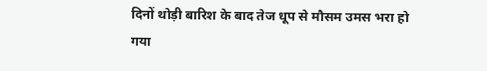दिनों थोड़ी बारिश के बाद तेज धूप से मौसम उमस भरा हो गया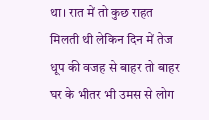था। रात में तो कुछ राहत मिलती थी लेकिन दिन में तेज धूप की वजह से बाहर तो बाहर घर के भीतर भी उमस से लोग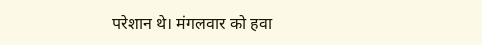परेशान थे। मंगलवार को हवा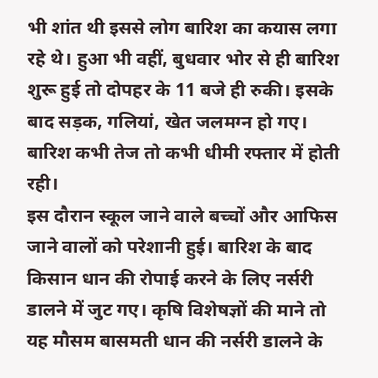भी शांत थी इससे लोग बारिश का कयास लगा रहे थे। हुआ भी वहीं, बुधवार भोर से ही बारिश शुरू हुई तो दोपहर के 11 बजे ही रुकी। इसके बाद सड़क, गलियां, खेत जलमग्न हो गए। बारिश कभी तेज तो कभी धीमी रफ्तार में होती रही।
इस दौरान स्कूल जाने वाले बच्चों और आफिस जाने वालों को परेशानी हुई। बारिश के बाद किसान धान की रोपाई करने के लिए नर्सरी डालने में जुट गए। कृषि विशेषज्ञों की माने तो यह मौसम बासमती धान की नर्सरी डालने के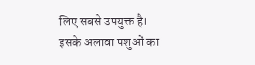लिए सबसे उपयुक्त है। इसके अलावा पशुओं का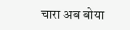चारा अब बोया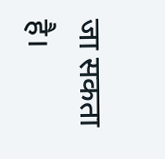जा सकता है।